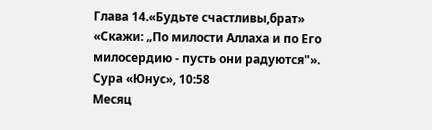Глава 14.«Будьте счастливы,брат»
«Скажи: „По милости Аллаха и по Его милосердию - пусть они радуются"».
Сура «Юнус», 10:58
Месяц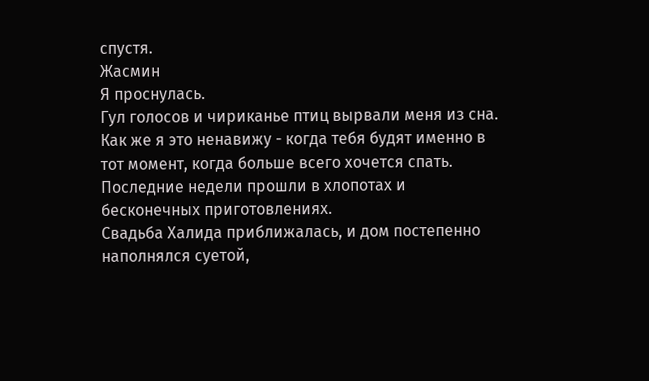спустя.
Жасмин
Я проснулась.
Гул голосов и чириканье птиц вырвали меня из сна. Как же я это ненавижу - когда тебя будят именно в тот момент, когда больше всего хочется спать.
Последние недели прошли в хлопотах и бесконечных приготовлениях.
Свадьба Халида приближалась, и дом постепенно наполнялся суетой,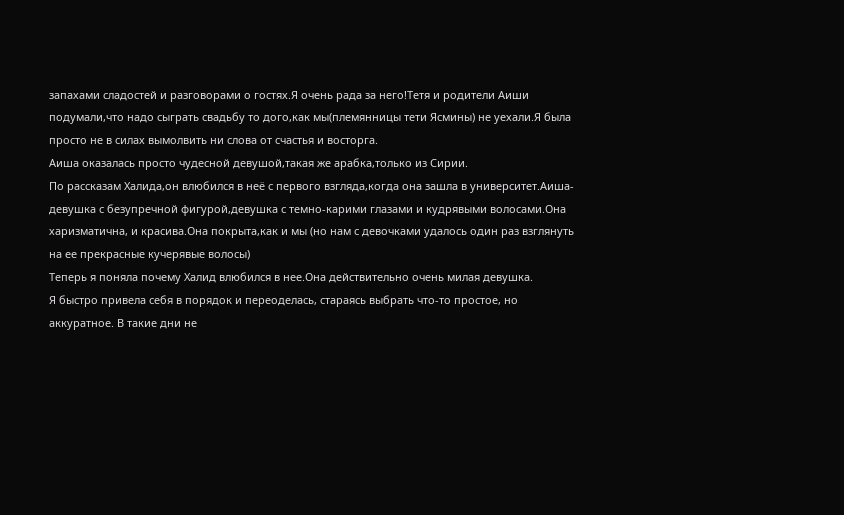запахами сладостей и разговорами о гостях.Я очень рада за него!Тетя и родители Аиши подумали,что надо сыграть свадьбу то дого,как мы(племянницы тети Ясмины) не уехали.Я была просто не в силах вымолвить ни слова от счастья и восторга.
Аиша оказалась просто чудесной девушой,такая же арабка,только из Сирии.
По рассказам Халида,он влюбился в неё с первого взгляда,когда она зашла в университет.Аиша-девушка с безупречной фигурой,девушка с темно-карими глазами и кудрявыми волосами.Она харизматична, и красива.Она покрыта,как и мы (но нам с девочками удалось один раз взглянуть на ее прекрасные кучерявые волосы)
Теперь я поняла почему Халид влюбился в нее.Она действительно очень милая девушка.
Я быстро привела себя в порядок и переоделась, стараясь выбрать что-то простое, но аккуратное. В такие дни не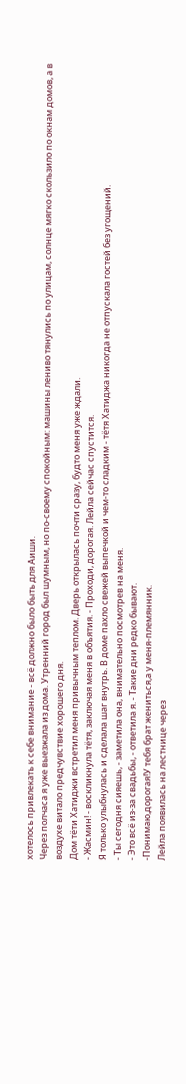хотелось привлекать к себе внимание - всё должно было быть для Аиши.
Через полчаса я уже выезжала из дома. Утренний город был шумным, но по-своему спокойным: машины лениво тянулись по улицам, солнце мягко скользило по окнам домов, а в воздухе витало предчувствие хорошего дня.
Дом тёти Хатиджи встретил меня привычным теплом. Дверь открылась почти сразу, будто меня уже ждали.
- Жасмин! - воскликнула тётя, заключая меня в объятия. - Проходи, дорогая. Лейла сейчас спустится.
Я только улыбнулась и сделала шаг внутрь. В доме пахло свежей выпечкой и чем-то сладким - тётя Хатиджа никогда не отпускала гостей без угощений.
- Ты сегодня сияешь, - заметила она, внимательно посмотрев на меня.
- Это всё из-за свадьбы, - ответила я. - Такие дни редко бывают.
-Понимаю,дорогая!У тебя брат жениться,а у меня-племянник.
Лейла появилась на лестнице через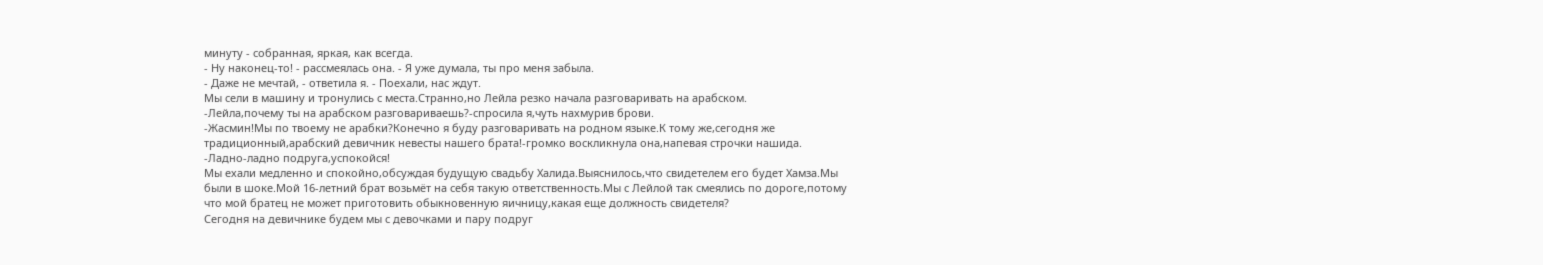минуту - собранная, яркая, как всегда.
- Ну наконец-то! - рассмеялась она. - Я уже думала, ты про меня забыла.
- Даже не мечтай, - ответила я. - Поехали, нас ждут.
Мы сели в машину и тронулись с места.Странно,но Лейла резко начала разговаривать на арабском.
-Лейла,почему ты на арабском разговариваешь?-спросила я,чуть нахмурив брови.
-Жасмин!Мы по твоему не арабки?Конечно я буду разговаривать на родном языке.К тому же,сегодня же традиционный,арабский девичник невесты нашего брата!-громко воскликнула она,напевая строчки нашида.
-Ладно-ладно подруга,успокойся!
Мы ехали медленно и спокойно,обсуждая будущую свадьбу Халида.Выяснилось,что свидетелем его будет Хамза.Мы были в шоке.Мой 16-летний брат возьмёт на себя такую ответственность.Мы с Лейлой так смеялись по дороге,потому что мой братец не может приготовить обыкновенную яичницу,какая еще должность свидетеля?
Сегодня на девичнике будем мы с девочками и пару подруг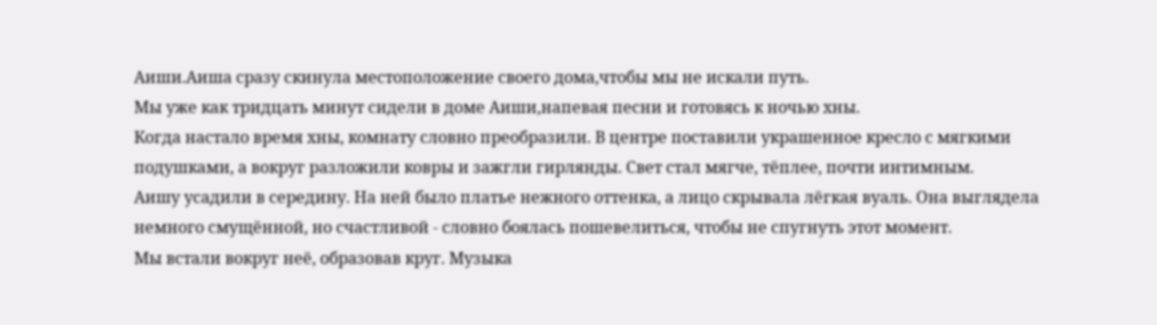Аиши.Аиша сразу скинула местоположение своего дома,чтобы мы не искали путь.
Мы уже как тридцать минут сидели в доме Аиши,напевая песни и готовясь к ночью хны.
Когда настало время хны, комнату словно преобразили. В центре поставили украшенное кресло с мягкими подушками, а вокруг разложили ковры и зажгли гирлянды. Свет стал мягче, тёплее, почти интимным.
Аишу усадили в середину. На ней было платье нежного оттенка, а лицо скрывала лёгкая вуаль. Она выглядела немного смущённой, но счастливой - словно боялась пошевелиться, чтобы не спугнуть этот момент.
Мы встали вокруг неё, образовав круг. Музыка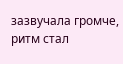зазвучала громче, ритм стал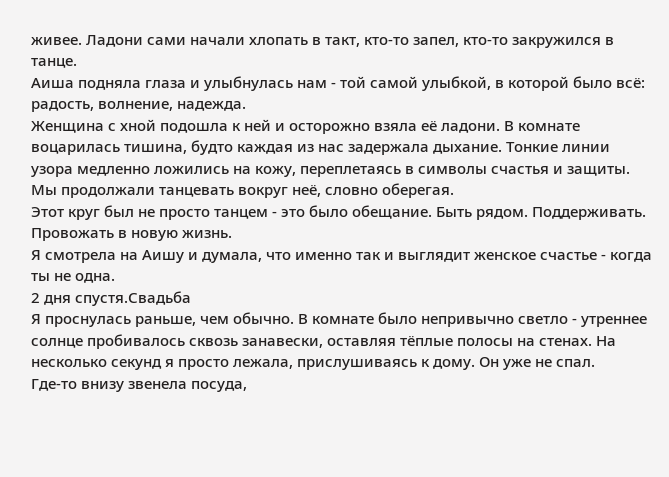живее. Ладони сами начали хлопать в такт, кто-то запел, кто-то закружился в танце.
Аиша подняла глаза и улыбнулась нам - той самой улыбкой, в которой было всё: радость, волнение, надежда.
Женщина с хной подошла к ней и осторожно взяла её ладони. В комнате воцарилась тишина, будто каждая из нас задержала дыхание. Тонкие линии узора медленно ложились на кожу, переплетаясь в символы счастья и защиты.
Мы продолжали танцевать вокруг неё, словно оберегая.
Этот круг был не просто танцем - это было обещание. Быть рядом. Поддерживать. Провожать в новую жизнь.
Я смотрела на Аишу и думала, что именно так и выглядит женское счастье - когда ты не одна.
2 дня спустя.Свадьба
Я проснулась раньше, чем обычно. В комнате было непривычно светло - утреннее солнце пробивалось сквозь занавески, оставляя тёплые полосы на стенах. На несколько секунд я просто лежала, прислушиваясь к дому. Он уже не спал.
Где-то внизу звенела посуда,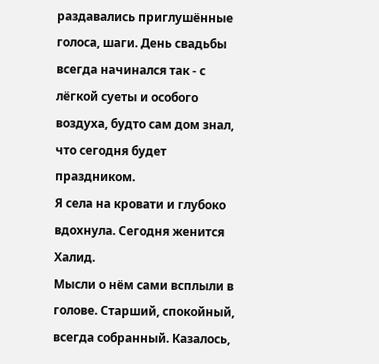раздавались приглушённые голоса, шаги. День свадьбы всегда начинался так - с лёгкой суеты и особого воздуха, будто сам дом знал, что сегодня будет праздником.
Я села на кровати и глубоко вдохнула. Сегодня женится Халид.
Мысли о нём сами всплыли в голове. Старший, спокойный, всегда собранный. Казалось,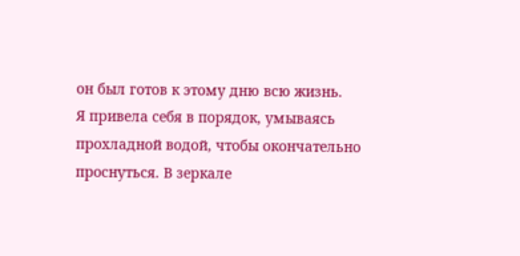он был готов к этому дню всю жизнь.
Я привела себя в порядок, умываясь прохладной водой, чтобы окончательно проснуться. В зеркале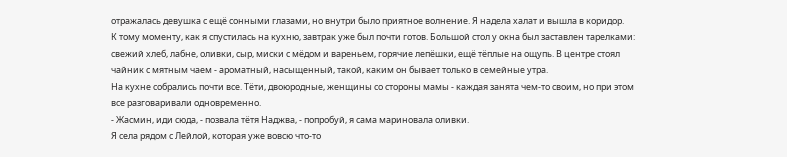отражалась девушка с ещё сонными глазами, но внутри было приятное волнение. Я надела халат и вышла в коридор.
К тому моменту, как я спустилась на кухню, завтрак уже был почти готов. Большой стол у окна был заставлен тарелками: свежий хлеб, лабне, оливки, сыр, миски с мёдом и вареньем, горячие лепёшки, ещё тёплые на ощупь. В центре стоял чайник с мятным чаем - ароматный, насыщенный, такой, каким он бывает только в семейные утра.
На кухне собрались почти все. Тёти, двоюродные, женщины со стороны мамы - каждая занята чем-то своим, но при этом все разговаривали одновременно.
- Жасмин, иди сюда, - позвала тётя Наджва, - попробуй, я сама мариновала оливки.
Я села рядом с Лейлой, которая уже вовсю что-то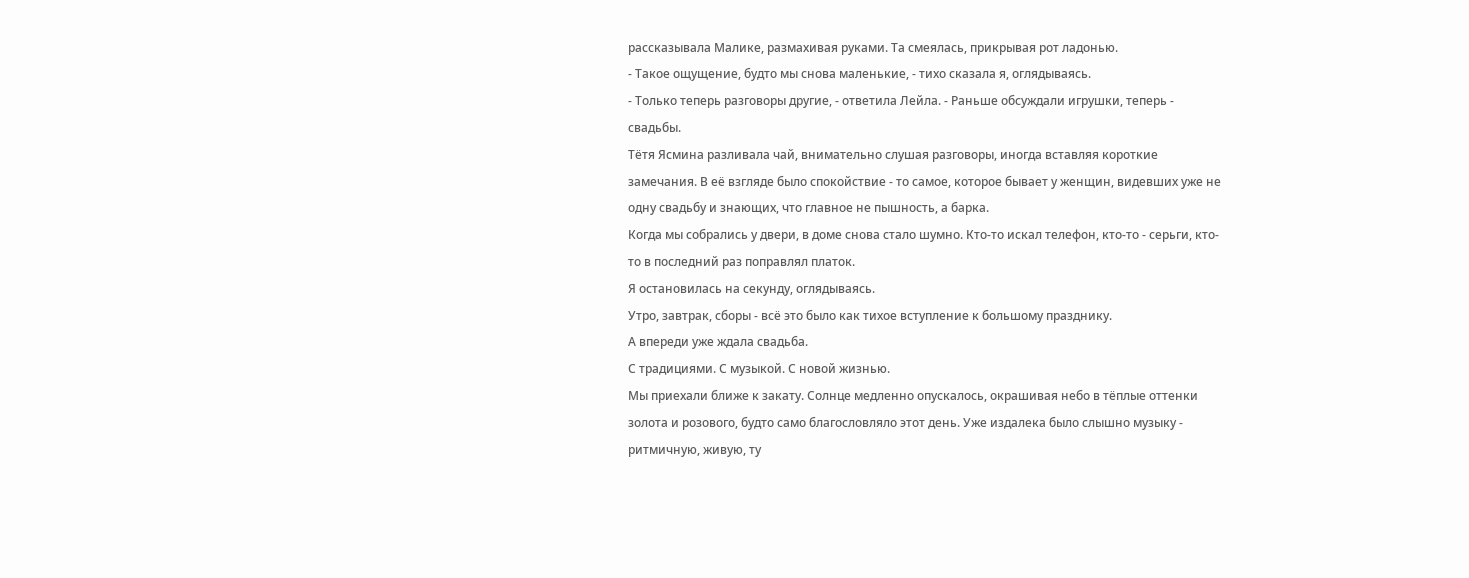рассказывала Малике, размахивая руками. Та смеялась, прикрывая рот ладонью.
- Такое ощущение, будто мы снова маленькие, - тихо сказала я, оглядываясь.
- Только теперь разговоры другие, - ответила Лейла. - Раньше обсуждали игрушки, теперь - свадьбы.
Тётя Ясмина разливала чай, внимательно слушая разговоры, иногда вставляя короткие замечания. В её взгляде было спокойствие - то самое, которое бывает у женщин, видевших уже не одну свадьбу и знающих, что главное не пышность, а барка.
Когда мы собрались у двери, в доме снова стало шумно. Кто-то искал телефон, кто-то - серьги, кто-то в последний раз поправлял платок.
Я остановилась на секунду, оглядываясь.
Утро, завтрак, сборы - всё это было как тихое вступление к большому празднику.
А впереди уже ждала свадьба.
С традициями. С музыкой. С новой жизнью.
Мы приехали ближе к закату. Солнце медленно опускалось, окрашивая небо в тёплые оттенки золота и розового, будто само благословляло этот день. Уже издалека было слышно музыку - ритмичную, живую, ту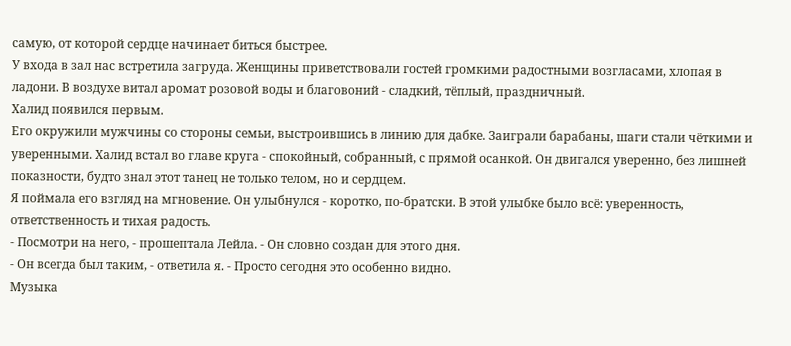самую, от которой сердце начинает биться быстрее.
У входа в зал нас встретила загруда. Женщины приветствовали гостей громкими радостными возгласами, хлопая в ладони. В воздухе витал аромат розовой воды и благовоний - сладкий, тёплый, праздничный.
Халид появился первым.
Его окружили мужчины со стороны семьи, выстроившись в линию для дабке. Заиграли барабаны, шаги стали чёткими и уверенными. Халид встал во главе круга - спокойный, собранный, с прямой осанкой. Он двигался уверенно, без лишней показности, будто знал этот танец не только телом, но и сердцем.
Я поймала его взгляд на мгновение. Он улыбнулся - коротко, по-братски. В этой улыбке было всё: уверенность, ответственность и тихая радость.
- Посмотри на него, - прошептала Лейла. - Он словно создан для этого дня.
- Он всегда был таким, - ответила я. - Просто сегодня это особенно видно.
Музыка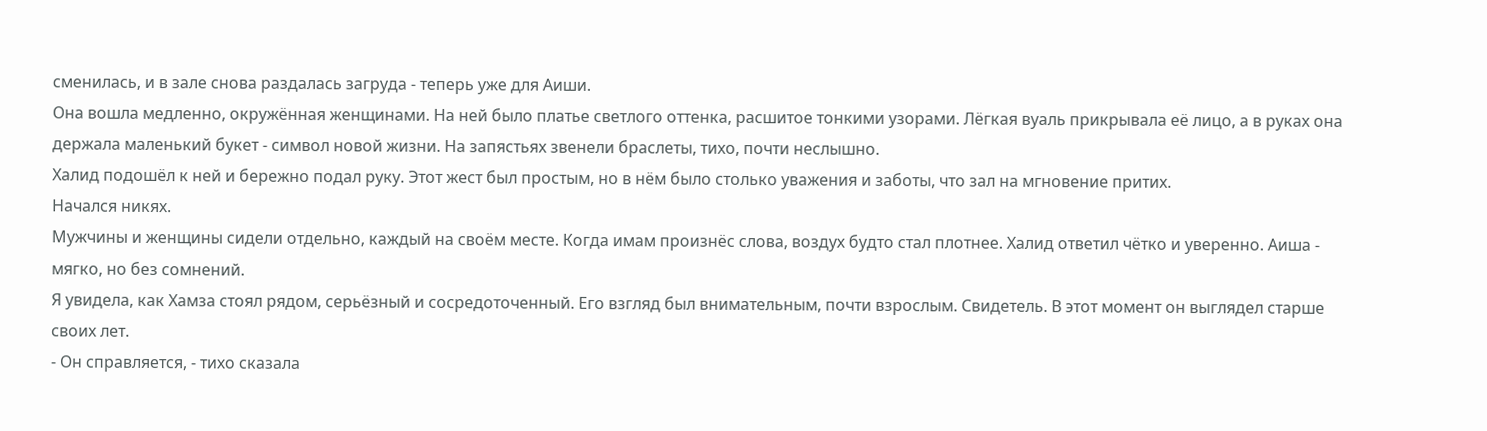сменилась, и в зале снова раздалась загруда - теперь уже для Аиши.
Она вошла медленно, окружённая женщинами. На ней было платье светлого оттенка, расшитое тонкими узорами. Лёгкая вуаль прикрывала её лицо, а в руках она держала маленький букет - символ новой жизни. На запястьях звенели браслеты, тихо, почти неслышно.
Халид подошёл к ней и бережно подал руку. Этот жест был простым, но в нём было столько уважения и заботы, что зал на мгновение притих.
Начался никях.
Мужчины и женщины сидели отдельно, каждый на своём месте. Когда имам произнёс слова, воздух будто стал плотнее. Халид ответил чётко и уверенно. Аиша - мягко, но без сомнений.
Я увидела, как Хамза стоял рядом, серьёзный и сосредоточенный. Его взгляд был внимательным, почти взрослым. Свидетель. В этот момент он выглядел старше своих лет.
- Он справляется, - тихо сказала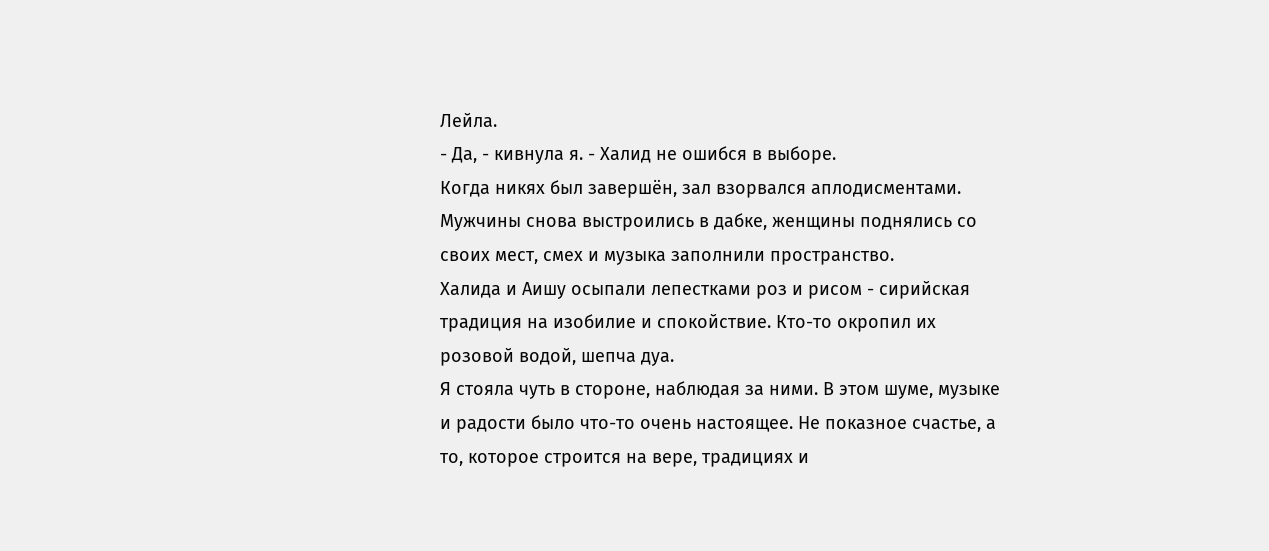Лейла.
- Да, - кивнула я. - Халид не ошибся в выборе.
Когда никях был завершён, зал взорвался аплодисментами. Мужчины снова выстроились в дабке, женщины поднялись со своих мест, смех и музыка заполнили пространство.
Халида и Аишу осыпали лепестками роз и рисом - сирийская традиция на изобилие и спокойствие. Кто-то окропил их розовой водой, шепча дуа.
Я стояла чуть в стороне, наблюдая за ними. В этом шуме, музыке и радости было что-то очень настоящее. Не показное счастье, а то, которое строится на вере, традициях и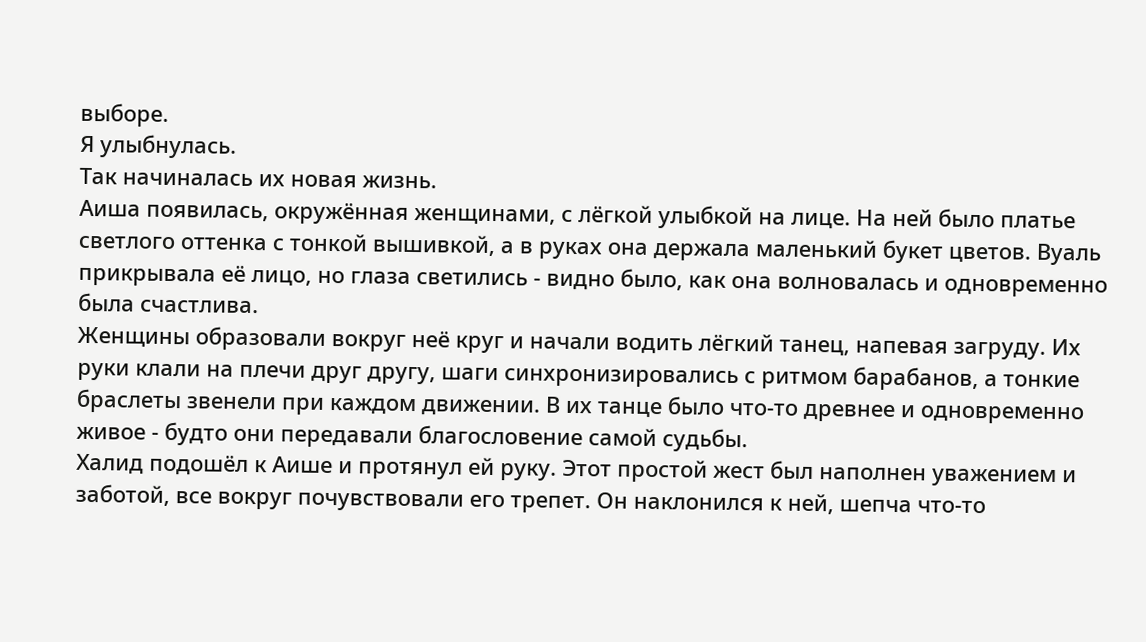выборе.
Я улыбнулась.
Так начиналась их новая жизнь.
Аиша появилась, окружённая женщинами, с лёгкой улыбкой на лице. На ней было платье светлого оттенка с тонкой вышивкой, а в руках она держала маленький букет цветов. Вуаль прикрывала её лицо, но глаза светились - видно было, как она волновалась и одновременно была счастлива.
Женщины образовали вокруг неё круг и начали водить лёгкий танец, напевая загруду. Их руки клали на плечи друг другу, шаги синхронизировались с ритмом барабанов, а тонкие браслеты звенели при каждом движении. В их танце было что-то древнее и одновременно живое - будто они передавали благословение самой судьбы.
Халид подошёл к Аише и протянул ей руку. Этот простой жест был наполнен уважением и заботой, все вокруг почувствовали его трепет. Он наклонился к ней, шепча что-то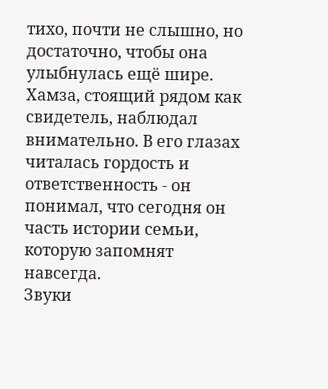тихо, почти не слышно, но достаточно, чтобы она улыбнулась ещё шире.
Хамза, стоящий рядом как свидетель, наблюдал внимательно. В его глазах читалась гордость и ответственность - он понимал, что сегодня он часть истории семьи, которую запомнят навсегда.
Звуки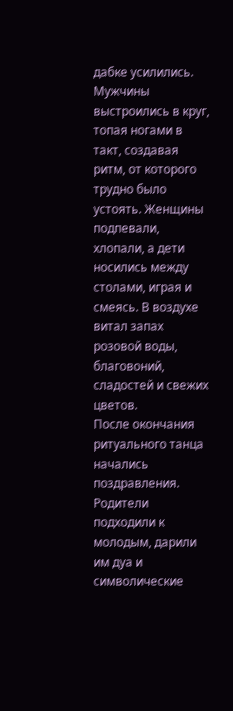дабке усилились. Мужчины выстроились в круг, топая ногами в такт, создавая ритм, от которого трудно было устоять. Женщины подпевали, хлопали, а дети носились между столами, играя и смеясь. В воздухе витал запах розовой воды, благовоний, сладостей и свежих цветов.
После окончания ритуального танца начались поздравления. Родители подходили к молодым, дарили им дуа и символические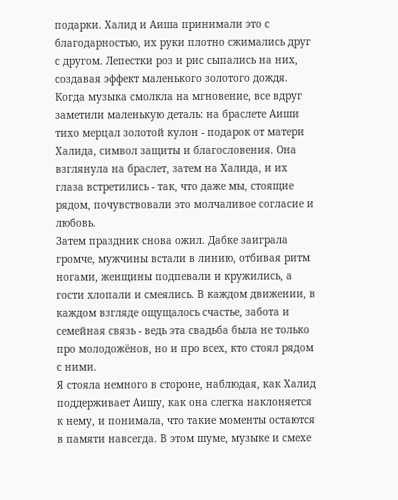подарки. Халид и Аиша принимали это с благодарностью, их руки плотно сжимались друг с другом. Лепестки роз и рис сыпались на них, создавая эффект маленького золотого дождя.
Когда музыка смолкла на мгновение, все вдруг заметили маленькую деталь: на браслете Аиши тихо мерцал золотой кулон - подарок от матери Халида, символ защиты и благословения. Она взглянула на браслет, затем на Халида, и их глаза встретились - так, что даже мы, стоящие рядом, почувствовали это молчаливое согласие и любовь.
Затем праздник снова ожил. Дабке заиграла громче, мужчины встали в линию, отбивая ритм ногами, женщины подпевали и кружились, а гости хлопали и смеялись. В каждом движении, в каждом взгляде ощущалось счастье, забота и семейная связь - ведь эта свадьба была не только про молодожёнов, но и про всех, кто стоял рядом с ними.
Я стояла немного в стороне, наблюдая, как Халид поддерживает Аишу, как она слегка наклоняется к нему, и понимала, что такие моменты остаются в памяти навсегда. В этом шуме, музыке и смехе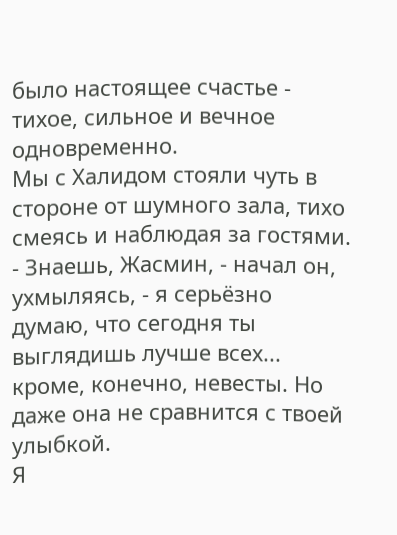было настоящее счастье - тихое, сильное и вечное одновременно.
Мы с Халидом стояли чуть в стороне от шумного зала, тихо смеясь и наблюдая за гостями.
- Знаешь, Жасмин, - начал он, ухмыляясь, - я серьёзно думаю, что сегодня ты выглядишь лучше всех... кроме, конечно, невесты. Но даже она не сравнится с твоей улыбкой.
Я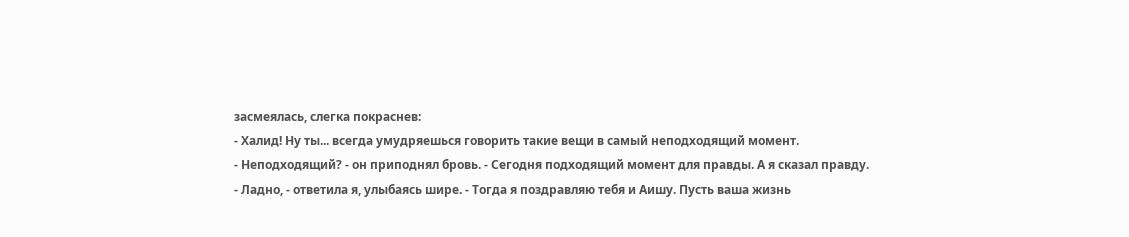засмеялась, слегка покраснев:
- Халид! Ну ты... всегда умудряешься говорить такие вещи в самый неподходящий момент.
- Неподходящий? - он приподнял бровь. - Сегодня подходящий момент для правды. А я сказал правду.
- Ладно, - ответила я, улыбаясь шире. - Тогда я поздравляю тебя и Аишу. Пусть ваша жизнь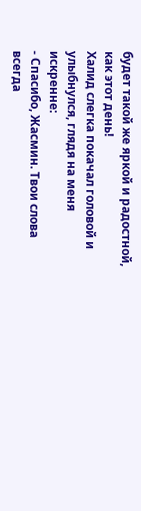будет такой же яркой и радостной, как этот день!
Халид слегка покачал головой и улыбнулся, глядя на меня искренне:
- Спасибо, Жасмин. Твои слова всегда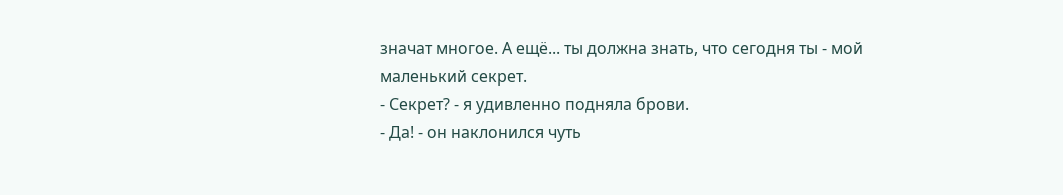значат многое. А ещё... ты должна знать, что сегодня ты - мой маленький секрет.
- Секрет? - я удивленно подняла брови.
- Да! - он наклонился чуть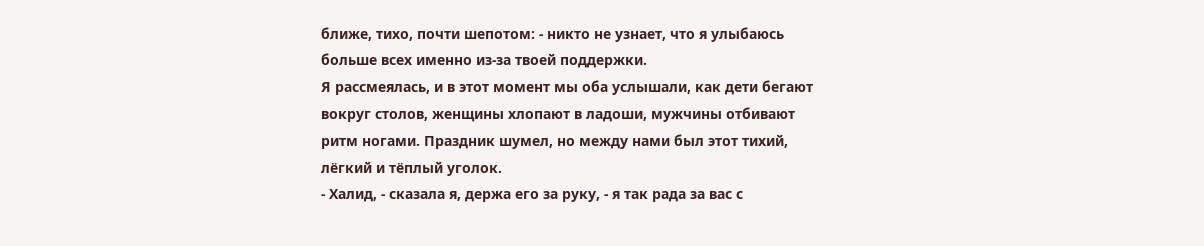ближе, тихо, почти шепотом: - никто не узнает, что я улыбаюсь больше всех именно из-за твоей поддержки.
Я рассмеялась, и в этот момент мы оба услышали, как дети бегают вокруг столов, женщины хлопают в ладоши, мужчины отбивают ритм ногами. Праздник шумел, но между нами был этот тихий, лёгкий и тёплый уголок.
- Халид, - сказала я, держа его за руку, - я так рада за вас с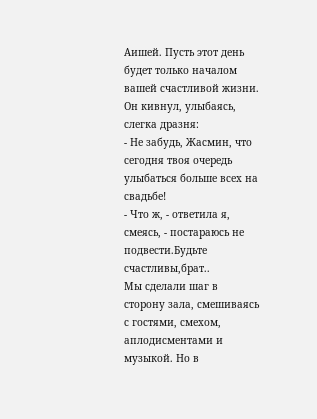Аишей. Пусть этот день будет только началом вашей счастливой жизни.
Он кивнул, улыбаясь, слегка дразня:
- Не забудь, Жасмин, что сегодня твоя очередь улыбаться больше всех на свадьбе!
- Что ж, - ответила я, смеясь, - постараюсь не подвести.Будьте счастливы,брат..
Мы сделали шаг в сторону зала, смешиваясь с гостями, смехом, аплодисментами и музыкой. Но в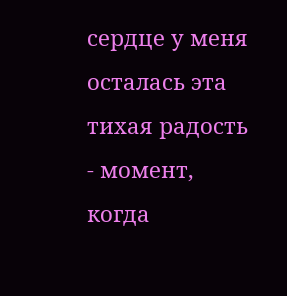сердце у меня осталась эта тихая радость - момент, когда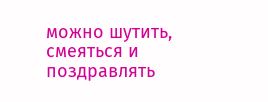можно шутить, смеяться и поздравлять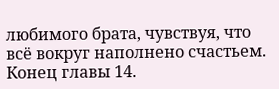любимого брата, чувствуя, что всё вокруг наполнено счастьем.
Конец главы 14.